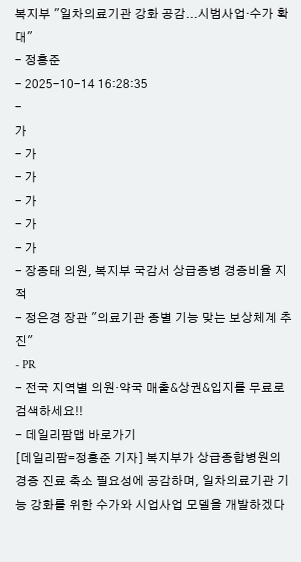복지부 "일차의료기관 강화 공감...시범사업·수가 확대"
- 정흥준
- 2025-10-14 16:28:35
-
가
- 가
- 가
- 가
- 가
- 가
- 장종태 의원, 복지부 국감서 상급종병 경증비율 지적
- 정은경 장관 "의료기관 종별 기능 맞는 보상체계 추진"
- PR
- 전국 지역별 의원·약국 매출&상권&입지를 무료로 검색하세요!!
- 데일리팜맵 바로가기
[데일리팜=정흥준 기자] 복지부가 상급종합병원의 경증 진료 축소 필요성에 공감하며, 일차의료기관 기능 강화를 위한 수가와 시업사업 모델을 개발하겠다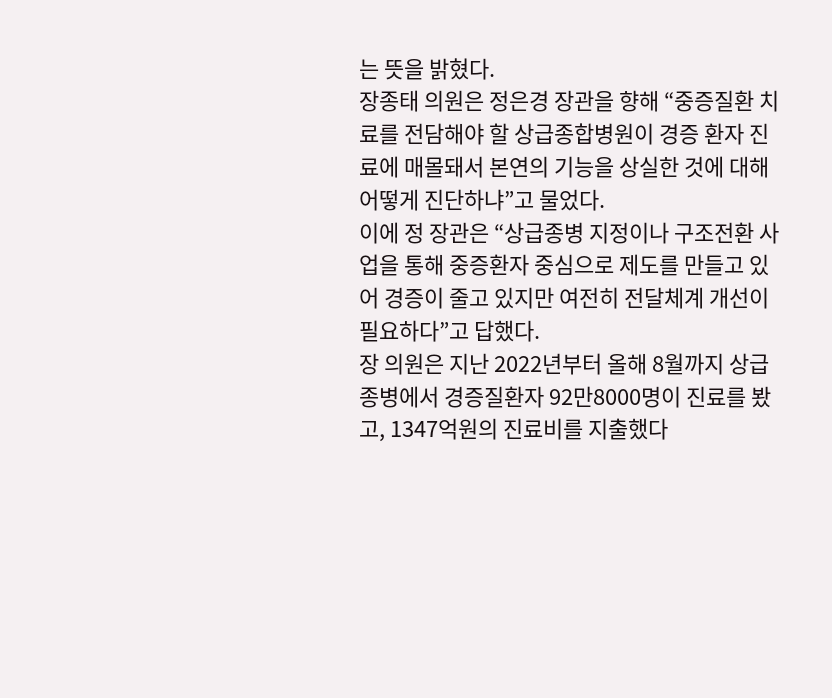는 뜻을 밝혔다.
장종태 의원은 정은경 장관을 향해 “중증질환 치료를 전담해야 할 상급종합병원이 경증 환자 진료에 매몰돼서 본연의 기능을 상실한 것에 대해 어떻게 진단하냐”고 물었다.
이에 정 장관은 “상급종병 지정이나 구조전환 사업을 통해 중증환자 중심으로 제도를 만들고 있어 경증이 줄고 있지만 여전히 전달체계 개선이 필요하다”고 답했다.
장 의원은 지난 2022년부터 올해 8월까지 상급종병에서 경증질환자 92만8000명이 진료를 봤고, 1347억원의 진료비를 지출했다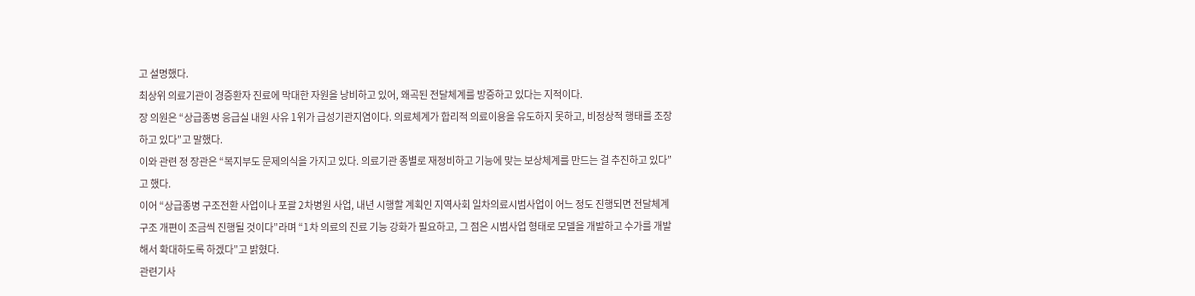고 설명했다.
최상위 의료기관이 경증환자 진료에 막대한 자원을 낭비하고 있어, 왜곡된 전달체계를 방증하고 있다는 지적이다.
장 의원은 “상급종병 응급실 내원 사유 1위가 급성기관지염이다. 의료체계가 합리적 의료이용을 유도하지 못하고, 비정상적 행태를 조장하고 있다”고 말했다.
이와 관련 정 장관은 “복지부도 문제의식을 가지고 있다. 의료기관 종별로 재정비하고 기능에 맞는 보상체계를 만드는 걸 추진하고 있다”고 했다.
이어 “상급종병 구조전환 사업이나 포괄 2차병원 사업, 내년 시행할 계획인 지역사회 일차의료시범사업이 어느 정도 진행되면 전달체계 구조 개편이 조금씩 진행될 것이다”라며 “1차 의료의 진료 기능 강화가 필요하고, 그 점은 시범사업 형태로 모델을 개발하고 수가를 개발해서 확대하도록 하겠다”고 밝혔다.
관련기사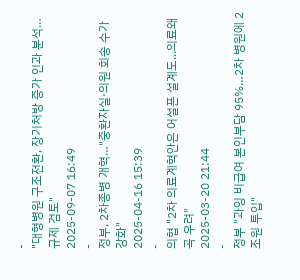-
"대형병원 구조전환, 장기처방 증가 인과 분석…규제 검토"
2025-09-07 16:49
-
정부, 2차종병 개혁…"중환자실·의원 회송 수가 강화"
2025-04-16 15:39
-
의협 "2차 의료계혁안은 어설픈 설계도...의료왜곡 우려"
2025-03-20 21:44
-
정부 "과잉 비급여 본인부담 95%…2차 병원에 2조원 투입"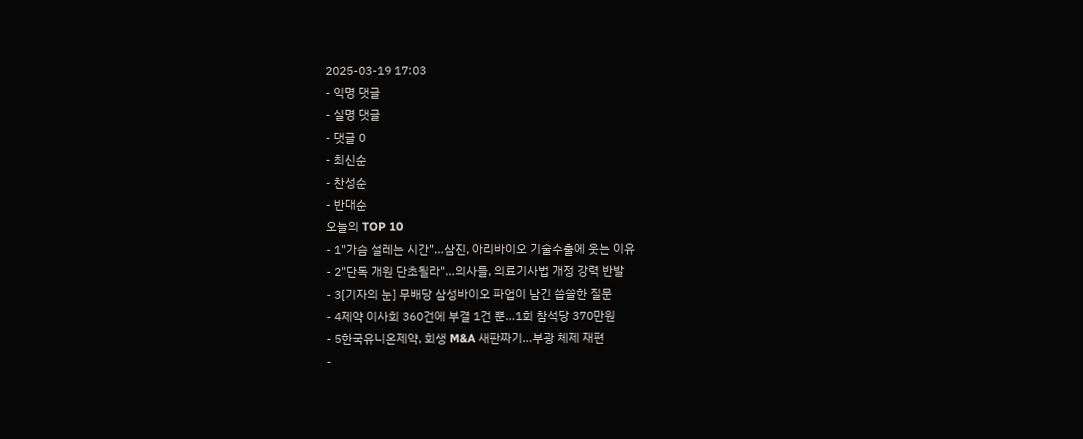2025-03-19 17:03
- 익명 댓글
- 실명 댓글
- 댓글 0
- 최신순
- 찬성순
- 반대순
오늘의 TOP 10
- 1"가슴 설레는 시간"…삼진, 아리바이오 기술수출에 웃는 이유
- 2"단독 개원 단초될라"…의사들, 의료기사법 개정 강력 반발
- 3[기자의 눈] 무배당 삼성바이오 파업이 남긴 씁쓸한 질문
- 4제약 이사회 360건에 부결 1건 뿐…1회 참석당 370만원
- 5한국유니온제약, 회생 M&A 새판짜기…부광 체제 재편
-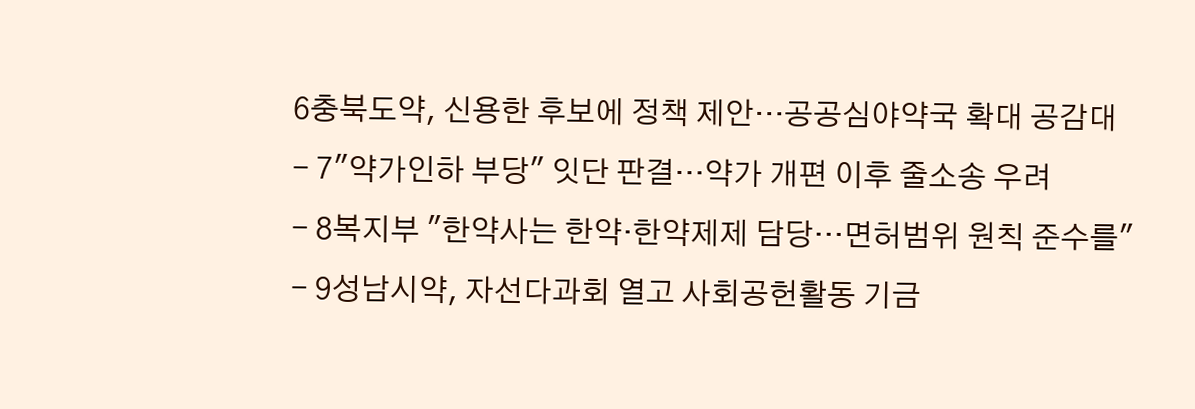6충북도약, 신용한 후보에 정책 제안…공공심야약국 확대 공감대
- 7"약가인하 부당" 잇단 판결…약가 개편 이후 줄소송 우려
- 8복지부 "한약사는 한약·한약제제 담당…면허범위 원칙 준수를"
- 9성남시약, 자선다과회 열고 사회공헌활동 기금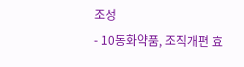조성
- 10동화약품, 조직개편 효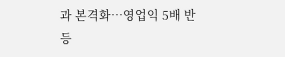과 본격화…영업익 5배 반등